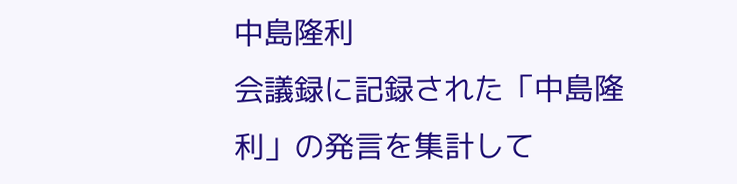中島隆利
会議録に記録された「中島隆利」の発言を集計して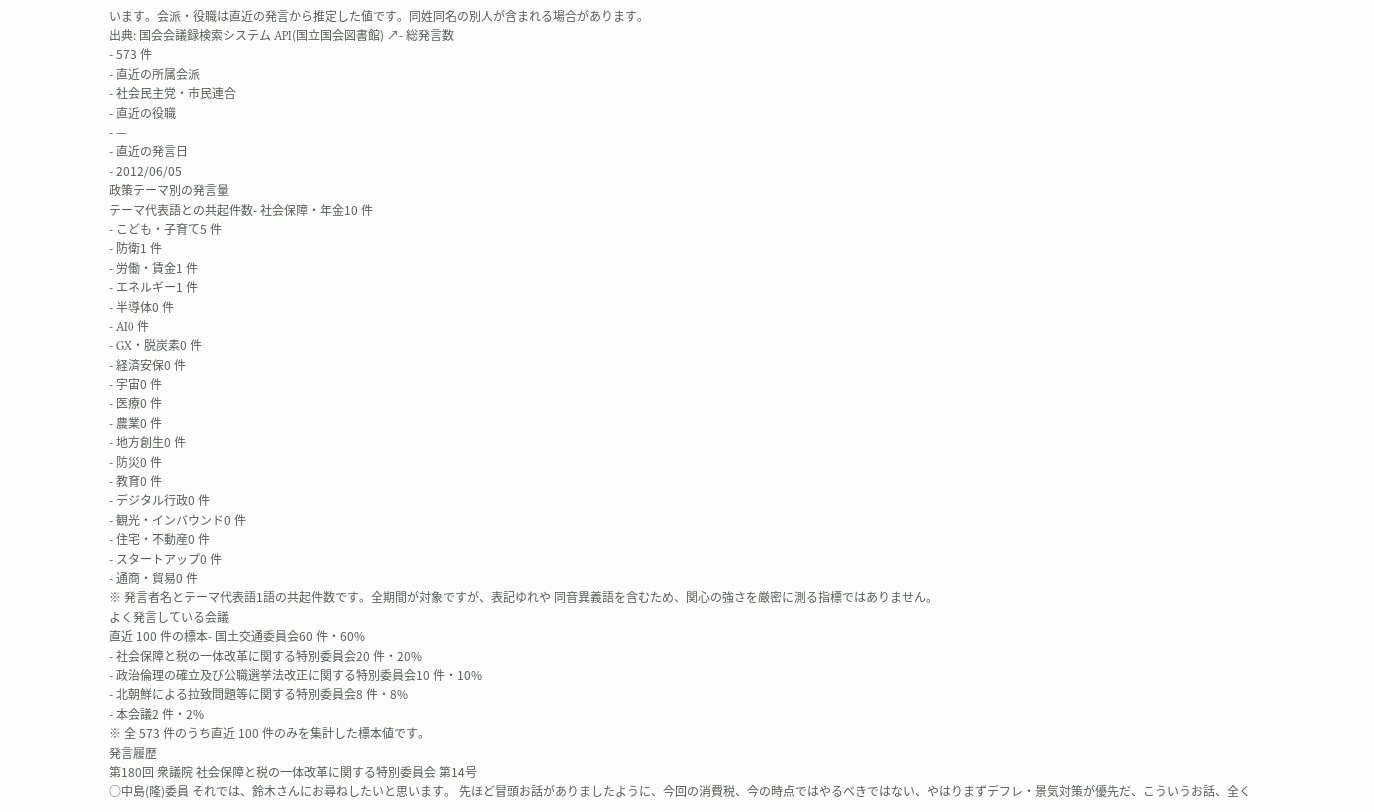います。会派・役職は直近の発言から推定した値です。同姓同名の別人が含まれる場合があります。
出典: 国会会議録検索システム API(国立国会図書館) ↗- 総発言数
- 573 件
- 直近の所属会派
- 社会民主党・市民連合
- 直近の役職
- —
- 直近の発言日
- 2012/06/05
政策テーマ別の発言量
テーマ代表語との共起件数- 社会保障・年金10 件
- こども・子育て5 件
- 防衛1 件
- 労働・賃金1 件
- エネルギー1 件
- 半導体0 件
- AI0 件
- GX・脱炭素0 件
- 経済安保0 件
- 宇宙0 件
- 医療0 件
- 農業0 件
- 地方創生0 件
- 防災0 件
- 教育0 件
- デジタル行政0 件
- 観光・インバウンド0 件
- 住宅・不動産0 件
- スタートアップ0 件
- 通商・貿易0 件
※ 発言者名とテーマ代表語1語の共起件数です。全期間が対象ですが、表記ゆれや 同音異義語を含むため、関心の強さを厳密に測る指標ではありません。
よく発言している会議
直近 100 件の標本- 国土交通委員会60 件・60%
- 社会保障と税の一体改革に関する特別委員会20 件・20%
- 政治倫理の確立及び公職選挙法改正に関する特別委員会10 件・10%
- 北朝鮮による拉致問題等に関する特別委員会8 件・8%
- 本会議2 件・2%
※ 全 573 件のうち直近 100 件のみを集計した標本値です。
発言履歴
第180回 衆議院 社会保障と税の一体改革に関する特別委員会 第14号
○中島(隆)委員 それでは、鈴木さんにお尋ねしたいと思います。 先ほど冒頭お話がありましたように、今回の消費税、今の時点ではやるべきではない、やはりまずデフレ・景気対策が優先だ、こういうお話、全く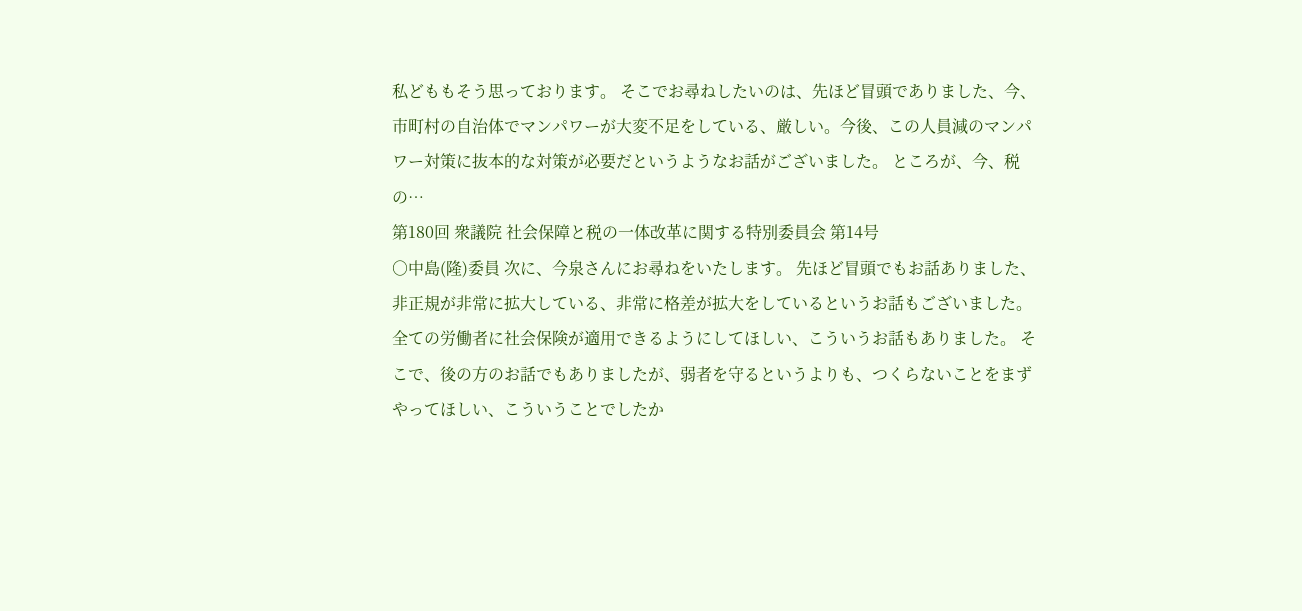私どももそう思っております。 そこでお尋ねしたいのは、先ほど冒頭でありました、今、市町村の自治体でマンパワーが大変不足をしている、厳しい。今後、この人員減のマンパワー対策に抜本的な対策が必要だというようなお話がございました。 ところが、今、税の…
第180回 衆議院 社会保障と税の一体改革に関する特別委員会 第14号
○中島(隆)委員 次に、今泉さんにお尋ねをいたします。 先ほど冒頭でもお話ありました、非正規が非常に拡大している、非常に格差が拡大をしているというお話もございました。全ての労働者に社会保険が適用できるようにしてほしい、こういうお話もありました。 そこで、後の方のお話でもありましたが、弱者を守るというよりも、つくらないことをまずやってほしい、こういうことでしたか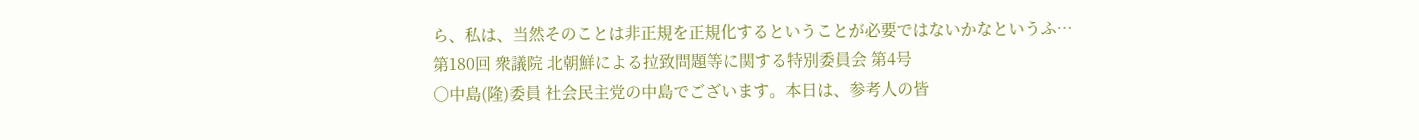ら、私は、当然そのことは非正規を正規化するということが必要ではないかなというふ…
第180回 衆議院 北朝鮮による拉致問題等に関する特別委員会 第4号
○中島(隆)委員 社会民主党の中島でございます。本日は、参考人の皆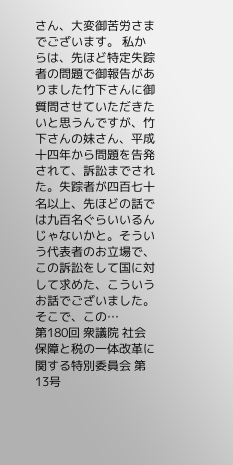さん、大変御苦労さまでございます。 私からは、先ほど特定失踪者の問題で御報告がありました竹下さんに御質問させていただきたいと思うんですが、竹下さんの妹さん、平成十四年から問題を告発されて、訴訟までされた。失踪者が四百七十名以上、先ほどの話では九百名ぐらいいるんじゃないかと。そういう代表者のお立場で、この訴訟をして国に対して求めた、こういうお話でございました。 そこで、この…
第180回 衆議院 社会保障と税の一体改革に関する特別委員会 第13号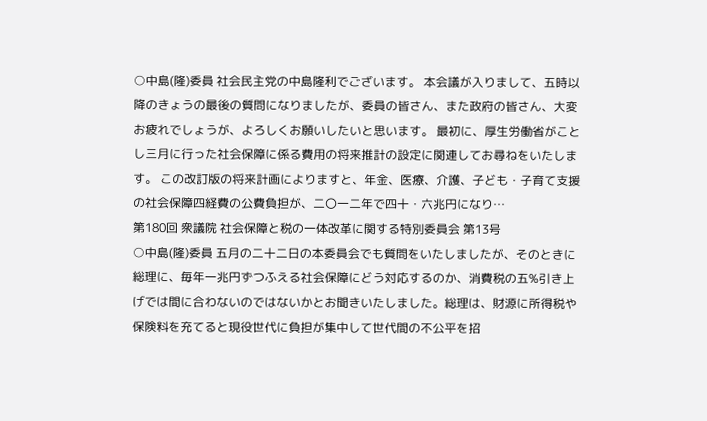○中島(隆)委員 社会民主党の中島隆利でございます。 本会議が入りまして、五時以降のきょうの最後の質問になりましたが、委員の皆さん、また政府の皆さん、大変お疲れでしょうが、よろしくお願いしたいと思います。 最初に、厚生労働省がことし三月に行った社会保障に係る費用の将来推計の設定に関連してお尋ねをいたします。 この改訂版の将来計画によりますと、年金、医療、介護、子ども・子育て支援の社会保障四経費の公費負担が、二〇一二年で四十・六兆円になり…
第180回 衆議院 社会保障と税の一体改革に関する特別委員会 第13号
○中島(隆)委員 五月の二十二日の本委員会でも質問をいたしましたが、そのときに総理に、毎年一兆円ずつふえる社会保障にどう対応するのか、消費税の五%引き上げでは間に合わないのではないかとお聞きいたしました。総理は、財源に所得税や保険料を充てると現役世代に負担が集中して世代間の不公平を招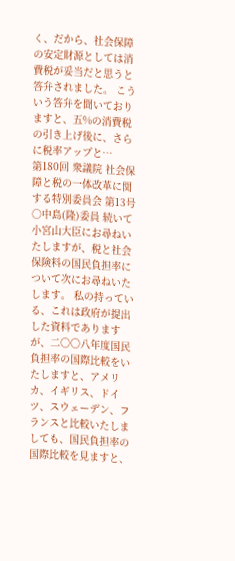く、だから、社会保障の安定財源としては消費税が妥当だと思うと答弁されました。 こういう答弁を聞いておりますと、五%の消費税の引き上げ後に、さらに税率アップと…
第180回 衆議院 社会保障と税の一体改革に関する特別委員会 第13号
○中島(隆)委員 続いて小宮山大臣にお尋ねいたしますが、税と社会保険料の国民負担率について次にお尋ねいたします。 私の持っている、これは政府が提出した資料でありますが、二〇〇八年度国民負担率の国際比較をいたしますと、アメリカ、イギリス、ドイツ、スウェーデン、フランスと比較いたしましても、国民負担率の国際比較を見ますと、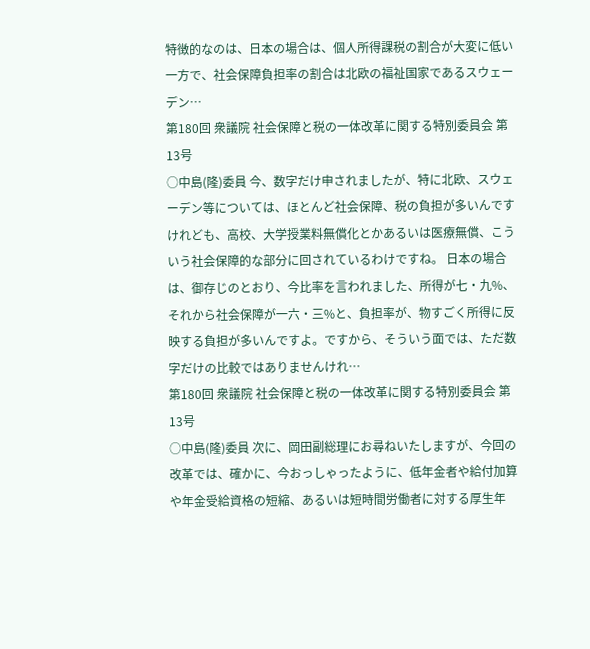特徴的なのは、日本の場合は、個人所得課税の割合が大変に低い一方で、社会保障負担率の割合は北欧の福祉国家であるスウェーデン…
第180回 衆議院 社会保障と税の一体改革に関する特別委員会 第13号
○中島(隆)委員 今、数字だけ申されましたが、特に北欧、スウェーデン等については、ほとんど社会保障、税の負担が多いんですけれども、高校、大学授業料無償化とかあるいは医療無償、こういう社会保障的な部分に回されているわけですね。 日本の場合は、御存じのとおり、今比率を言われました、所得が七・九%、それから社会保障が一六・三%と、負担率が、物すごく所得に反映する負担が多いんですよ。ですから、そういう面では、ただ数字だけの比較ではありませんけれ…
第180回 衆議院 社会保障と税の一体改革に関する特別委員会 第13号
○中島(隆)委員 次に、岡田副総理にお尋ねいたしますが、今回の改革では、確かに、今おっしゃったように、低年金者や給付加算や年金受給資格の短縮、あるいは短時間労働者に対する厚生年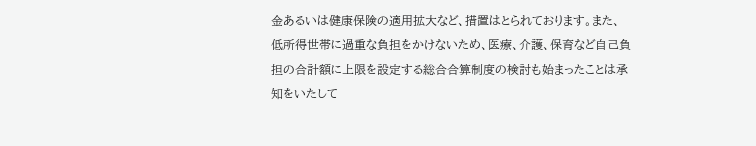金あるいは健康保険の適用拡大など、措置はとられております。また、低所得世帯に過重な負担をかけないため、医療、介護、保育など自己負担の合計額に上限を設定する総合合算制度の検討も始まったことは承知をいたして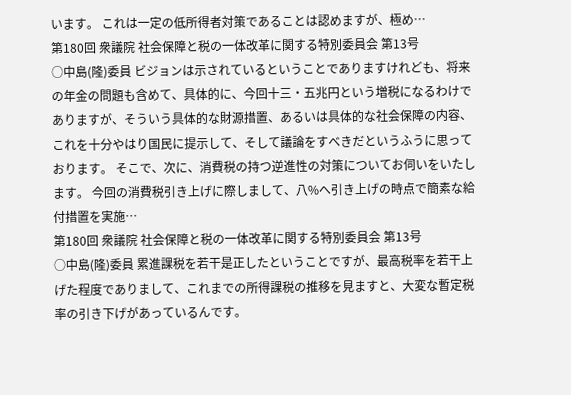います。 これは一定の低所得者対策であることは認めますが、極め…
第180回 衆議院 社会保障と税の一体改革に関する特別委員会 第13号
○中島(隆)委員 ビジョンは示されているということでありますけれども、将来の年金の問題も含めて、具体的に、今回十三・五兆円という増税になるわけでありますが、そういう具体的な財源措置、あるいは具体的な社会保障の内容、これを十分やはり国民に提示して、そして議論をすべきだというふうに思っております。 そこで、次に、消費税の持つ逆進性の対策についてお伺いをいたします。 今回の消費税引き上げに際しまして、八%へ引き上げの時点で簡素な給付措置を実施…
第180回 衆議院 社会保障と税の一体改革に関する特別委員会 第13号
○中島(隆)委員 累進課税を若干是正したということですが、最高税率を若干上げた程度でありまして、これまでの所得課税の推移を見ますと、大変な暫定税率の引き下げがあっているんです。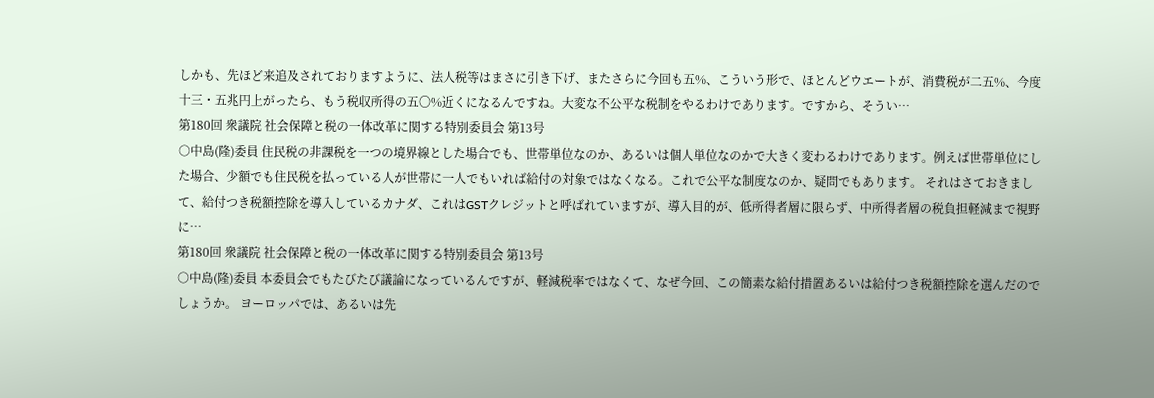しかも、先ほど来追及されておりますように、法人税等はまさに引き下げ、またさらに今回も五%、こういう形で、ほとんどウエートが、消費税が二五%、今度十三・五兆円上がったら、もう税収所得の五〇%近くになるんですね。大変な不公平な税制をやるわけであります。ですから、そうい…
第180回 衆議院 社会保障と税の一体改革に関する特別委員会 第13号
○中島(隆)委員 住民税の非課税を一つの境界線とした場合でも、世帯単位なのか、あるいは個人単位なのかで大きく変わるわけであります。例えば世帯単位にした場合、少額でも住民税を払っている人が世帯に一人でもいれば給付の対象ではなくなる。これで公平な制度なのか、疑問でもあります。 それはさておきまして、給付つき税額控除を導入しているカナダ、これはGSTクレジットと呼ばれていますが、導入目的が、低所得者層に限らず、中所得者層の税負担軽減まで視野に…
第180回 衆議院 社会保障と税の一体改革に関する特別委員会 第13号
○中島(隆)委員 本委員会でもたびたび議論になっているんですが、軽減税率ではなくて、なぜ今回、この簡素な給付措置あるいは給付つき税額控除を選んだのでしょうか。 ヨーロッパでは、あるいは先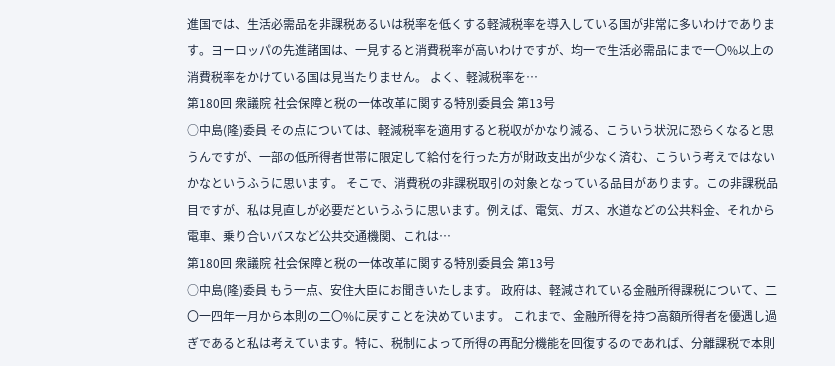進国では、生活必需品を非課税あるいは税率を低くする軽減税率を導入している国が非常に多いわけであります。ヨーロッパの先進諸国は、一見すると消費税率が高いわけですが、均一で生活必需品にまで一〇%以上の消費税率をかけている国は見当たりません。 よく、軽減税率を…
第180回 衆議院 社会保障と税の一体改革に関する特別委員会 第13号
○中島(隆)委員 その点については、軽減税率を適用すると税収がかなり減る、こういう状況に恐らくなると思うんですが、一部の低所得者世帯に限定して給付を行った方が財政支出が少なく済む、こういう考えではないかなというふうに思います。 そこで、消費税の非課税取引の対象となっている品目があります。この非課税品目ですが、私は見直しが必要だというふうに思います。例えば、電気、ガス、水道などの公共料金、それから電車、乗り合いバスなど公共交通機関、これは…
第180回 衆議院 社会保障と税の一体改革に関する特別委員会 第13号
○中島(隆)委員 もう一点、安住大臣にお聞きいたします。 政府は、軽減されている金融所得課税について、二〇一四年一月から本則の二〇%に戻すことを決めています。 これまで、金融所得を持つ高額所得者を優遇し過ぎであると私は考えています。特に、税制によって所得の再配分機能を回復するのであれば、分離課税で本則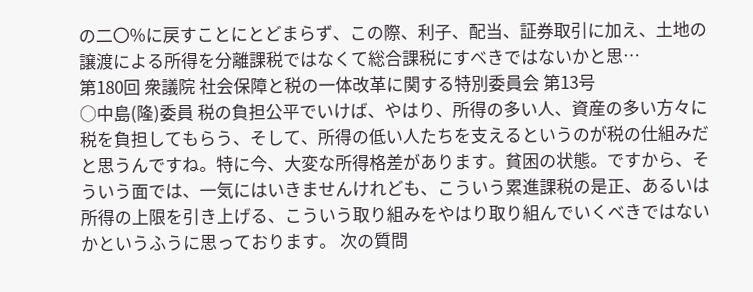の二〇%に戻すことにとどまらず、この際、利子、配当、証券取引に加え、土地の譲渡による所得を分離課税ではなくて総合課税にすべきではないかと思…
第180回 衆議院 社会保障と税の一体改革に関する特別委員会 第13号
○中島(隆)委員 税の負担公平でいけば、やはり、所得の多い人、資産の多い方々に税を負担してもらう、そして、所得の低い人たちを支えるというのが税の仕組みだと思うんですね。特に今、大変な所得格差があります。貧困の状態。ですから、そういう面では、一気にはいきませんけれども、こういう累進課税の是正、あるいは所得の上限を引き上げる、こういう取り組みをやはり取り組んでいくべきではないかというふうに思っております。 次の質問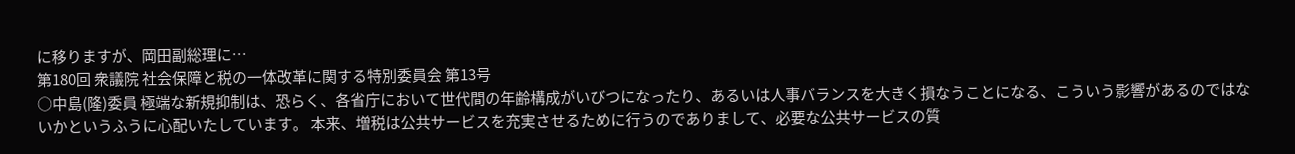に移りますが、岡田副総理に…
第180回 衆議院 社会保障と税の一体改革に関する特別委員会 第13号
○中島(隆)委員 極端な新規抑制は、恐らく、各省庁において世代間の年齢構成がいびつになったり、あるいは人事バランスを大きく損なうことになる、こういう影響があるのではないかというふうに心配いたしています。 本来、増税は公共サービスを充実させるために行うのでありまして、必要な公共サービスの質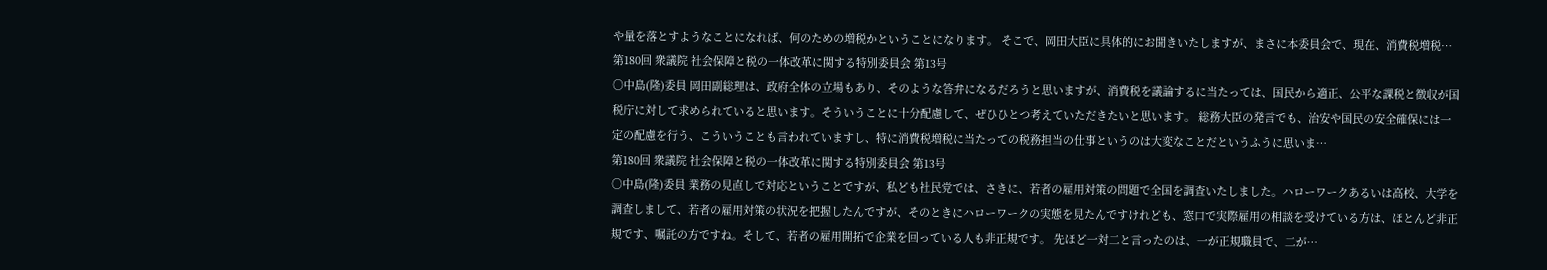や量を落とすようなことになれば、何のための増税かということになります。 そこで、岡田大臣に具体的にお聞きいたしますが、まさに本委員会で、現在、消費税増税…
第180回 衆議院 社会保障と税の一体改革に関する特別委員会 第13号
○中島(隆)委員 岡田副総理は、政府全体の立場もあり、そのような答弁になるだろうと思いますが、消費税を議論するに当たっては、国民から適正、公平な課税と徴収が国税庁に対して求められていると思います。そういうことに十分配慮して、ぜひひとつ考えていただきたいと思います。 総務大臣の発言でも、治安や国民の安全確保には一定の配慮を行う、こういうことも言われていますし、特に消費税増税に当たっての税務担当の仕事というのは大変なことだというふうに思いま…
第180回 衆議院 社会保障と税の一体改革に関する特別委員会 第13号
○中島(隆)委員 業務の見直しで対応ということですが、私ども社民党では、さきに、若者の雇用対策の問題で全国を調査いたしました。ハローワークあるいは高校、大学を調査しまして、若者の雇用対策の状況を把握したんですが、そのときにハローワークの実態を見たんですけれども、窓口で実際雇用の相談を受けている方は、ほとんど非正規です、嘱託の方ですね。そして、若者の雇用開拓で企業を回っている人も非正規です。 先ほど一対二と言ったのは、一が正規職員で、二が…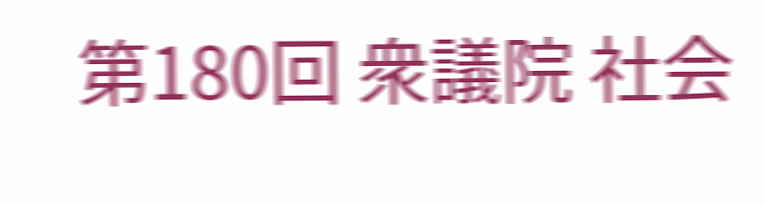第180回 衆議院 社会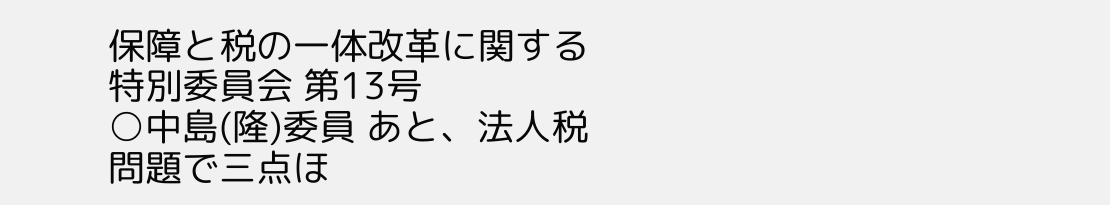保障と税の一体改革に関する特別委員会 第13号
○中島(隆)委員 あと、法人税問題で三点ほ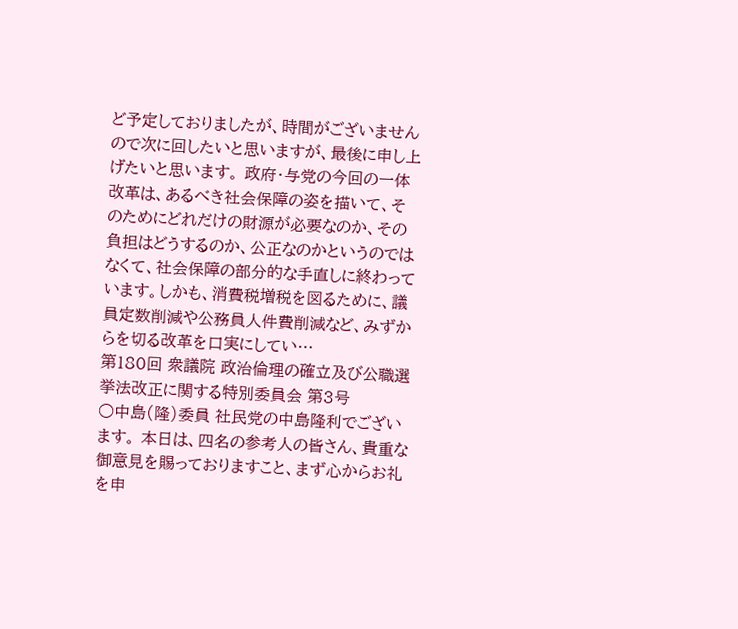ど予定しておりましたが、時間がございませんので次に回したいと思いますが、最後に申し上げたいと思います。 政府・与党の今回の一体改革は、あるべき社会保障の姿を描いて、そのためにどれだけの財源が必要なのか、その負担はどうするのか、公正なのかというのではなくて、社会保障の部分的な手直しに終わっています。しかも、消費税増税を図るために、議員定数削減や公務員人件費削減など、みずからを切る改革を口実にしてい…
第180回 衆議院 政治倫理の確立及び公職選挙法改正に関する特別委員会 第3号
○中島(隆)委員 社民党の中島隆利でございます。 本日は、四名の参考人の皆さん、貴重な御意見を賜っておりますこと、まず心からお礼を申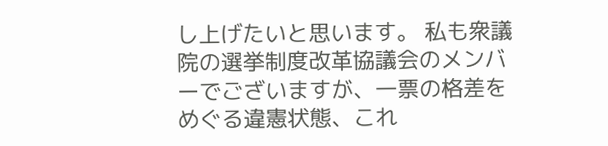し上げたいと思います。 私も衆議院の選挙制度改革協議会のメンバーでございますが、一票の格差をめぐる違憲状態、これ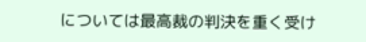については最高裁の判決を重く受け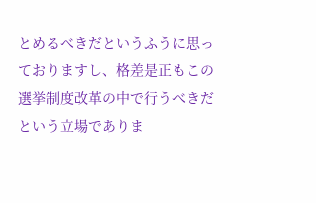とめるべきだというふうに思っておりますし、格差是正もこの選挙制度改革の中で行うべきだという立場でありま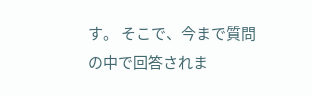す。 そこで、今まで質問の中で回答されま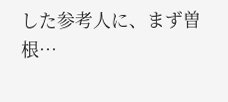した参考人に、まず曽根…